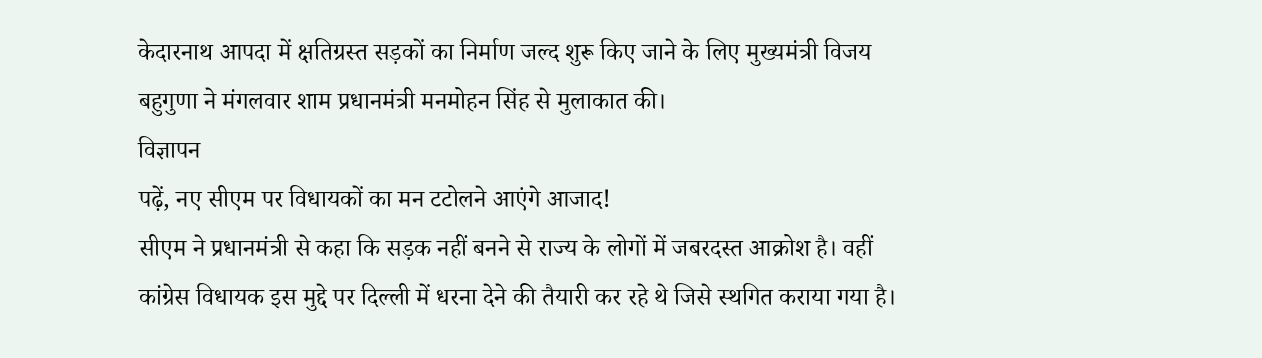केदारनाथ आपदा में क्षतिग्रस्त सड़कों का निर्माण जल्द शुरू किए जाने के लिए मुख्यमंत्री विजय बहुगुणा ने मंगलवार शाम प्रधानमंत्री मनमोहन सिंह से मुलाकात की।
विज्ञापन
पढ़ें, नए सीएम पर विधायकों का मन टटोलने आएंगे आजाद!
सीएम ने प्रधानमंत्री से कहा कि सड़क नहीं बनने से राज्य के लोगों में जबरदस्त आक्रोश है। वहीं कांग्रेस विधायक इस मुद्दे पर दिल्ली में धरना देने की तैयारी कर रहे थे जिसे स्थगित कराया गया है।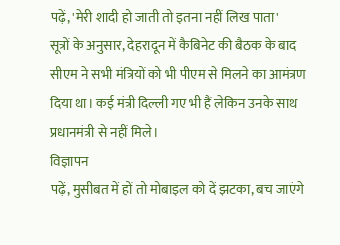पढ़ें, 'मेरी शादी हो जाती तो इतना नहीं लिख पाता'
सूत्रों के अनुसार, देहरादून में कैबिनेट की बैठक के बाद सीएम ने सभी मंत्रियों को भी पीएम से मिलने का आमंत्रण दिया था। कई मंत्री दिल्ली गए भी हैं लेकिन उनके साथ प्रधानमंत्री से नहीं मिले।
विज्ञापन
पढ़ें, मुसीबत में हों तो मोबाइल को दें झटका, बच जाएंगे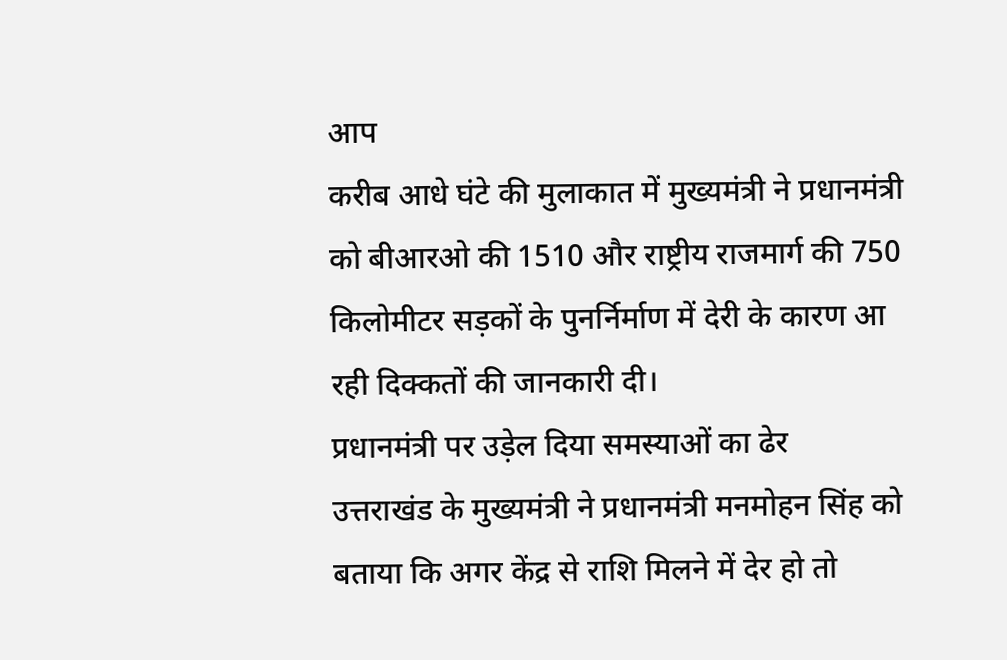आप
करीब आधे घंटे की मुलाकात में मुख्यमंत्री ने प्रधानमंत्री को बीआरओ की 1510 और राष्ट्रीय राजमार्ग की 750 किलोमीटर सड़कों के पुनर्निर्माण में देरी के कारण आ रही दिक्कतों की जानकारी दी।
प्रधानमंत्री पर उड़ेल दिया समस्याओं का ढेर
उत्तराखंड के मुख्यमंत्री ने प्रधानमंत्री मनमोहन सिंह को बताया कि अगर केंद्र से राशि मिलने में देर हो तो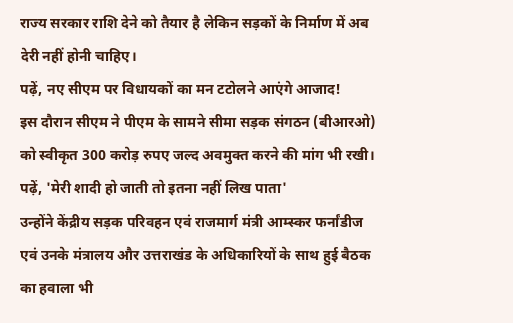राज्य सरकार राशि देने को तैयार है लेकिन सड़कों के निर्माण में अब देरी नहीं होनी चाहिए।
पढ़ें, नए सीएम पर विधायकों का मन टटोलने आएंगे आजाद!
इस दौरान सीएम ने पीएम के सामने सीमा सड़क संगठन (बीआरओ) को स्वीकृत 300 करोड़ रुपए जल्द अवमुक्त करने की मांग भी रखी।
पढ़ें, 'मेरी शादी हो जाती तो इतना नहीं लिख पाता'
उन्होंने केंद्रीय सड़क परिवहन एवं राजमार्ग मंत्री आम्स्कर फर्नांडीज एवं उनके मंत्रालय और उत्तराखंड के अधिकारियों के साथ हुई बैठक का हवाला भी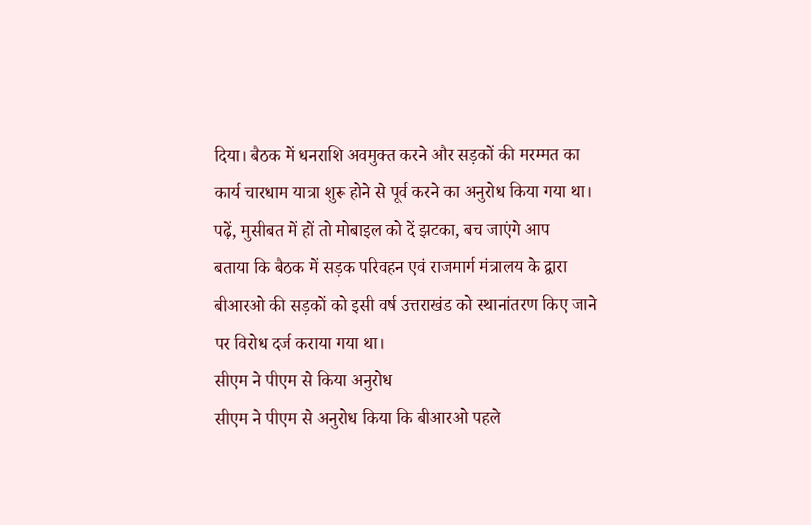दिया। बैठक में धनराशि अवमुक्त करने और सड़कों की मरम्मत का कार्य चारधाम यात्रा शुरू होने से पूर्व करने का अनुरोध किया गया था।
पढ़ें, मुसीबत में हों तो मोबाइल को दें झटका, बच जाएंगे आप
बताया कि बैठक में सड़क परिवहन एवं राजमार्ग मंत्रालय के द्वारा बीआरओ की सड़कों को इसी वर्ष उत्तराखंड को स्थानांतरण किए जाने पर विरोध दर्ज कराया गया था।
सीएम ने पीएम से किया अनुरोध
सीएम ने पीएम से अनुरोध किया कि बीआरओ पहले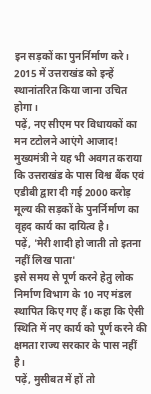इन सड़कों का पुनर्निर्माण करे। 2015 में उत्तराखंड को इन्हें स्थानांतरित किया जाना उचित होगा।
पढ़ें, नए सीएम पर विधायकों का मन टटोलने आएंगे आजाद!
मुख्यमंत्री ने यह भी अवगत कराया कि उत्तराखंड के पास विश्व बैंक एवं एडीबी द्वारा दी गई 2000 करोड़ मूल्य की सड़कों के पुनर्निर्माण का वृहद कार्य का दायित्व है।
पढ़ें, 'मेरी शादी हो जाती तो इतना नहीं लिख पाता'
इसे समय से पूर्ण करने हेतु लोक निर्माण विभाग के 10 नए मंडल स्थापित किए गए हैं। कहा कि ऐसी स्थिति में नए कार्य को पूर्ण करने की क्षमता राज्य सरकार के पास नहीं है।
पढ़ें, मुसीबत में हों तो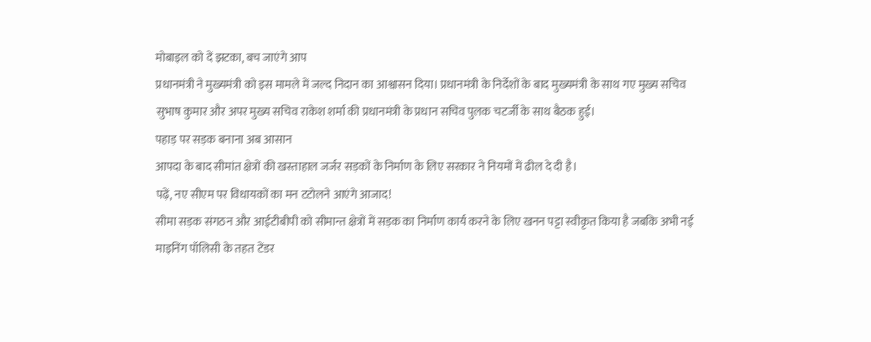मोबाइल को दें झटका, बच जाएंगे आप
प्रधानमंत्री ने मुख्यमंत्री को इस मामले में जल्द निदान का आश्वासन दिया। प्रधानमंत्री के निर्देशों के बाद मुख्यमंत्री के साथ गए मुख्य सचिव सुभाष कुमार और अपर मुख्य सचिव राकेश शर्मा की प्रधानमंत्री के प्रधान सचिव पुलक चटर्जी के साथ बैठक हुई।
पहाड़ पर सड़क बनाना अब आसान
आपदा के बाद सीमांत क्षेत्रों की खस्ताहाल जर्जर सड़कों के निर्माण के लिए सरकार ने नियमों में ढील दे दी है।
पढ़ें, नए सीएम पर विधायकों का मन टटोलने आएंगे आजाद!
सीमा सड़क संगठन और आईटीबीपी को सीमान्त क्षेत्रों में सड़क का निर्माण कार्य करने के लिए खनन पट्टा स्वीकृत किया है जबकि अभी नई माइनिंग पॉलिसी के तहत टेंडर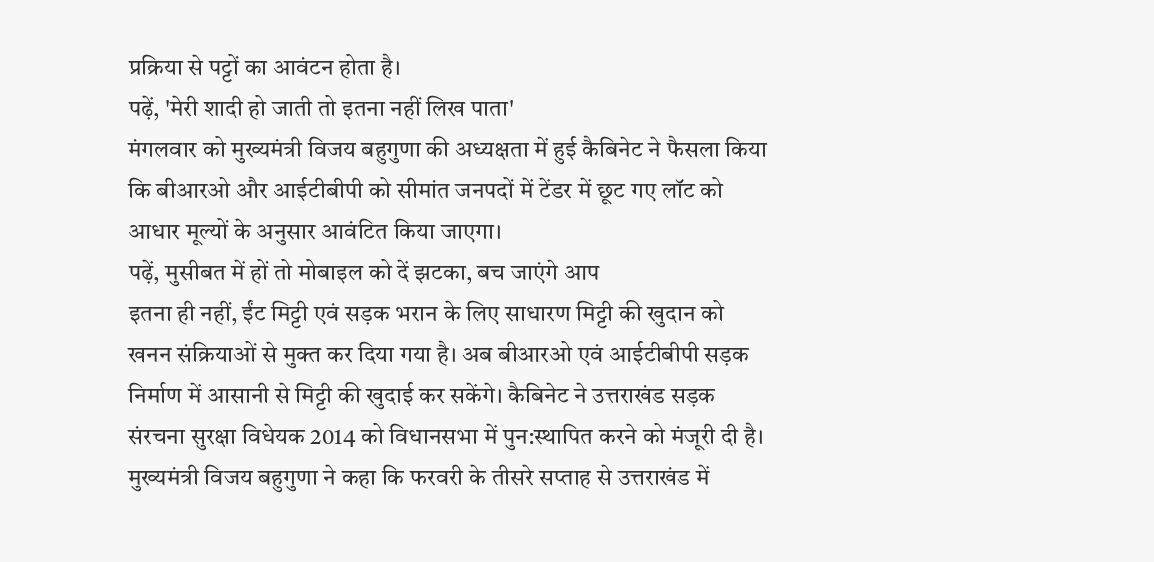प्रक्रिया से पट्टों का आवंटन होता है।
पढ़ें, 'मेरी शादी हो जाती तो इतना नहीं लिख पाता'
मंगलवार को मुख्यमंत्री विजय बहुगुणा की अध्यक्षता में हुई कैबिनेट ने फैसला किया कि बीआरओ और आईटीबीपी को सीमांत जनपदों में टेंडर में छूट गए लॉट को आधार मूल्यों के अनुसार आवंटित किया जाएगा।
पढ़ें, मुसीबत में हों तो मोबाइल को दें झटका, बच जाएंगे आप
इतना ही नहीं, ईंट मिट्टी एवं सड़क भरान के लिए साधारण मिट्टी की खुदान को खनन संक्रियाओं से मुक्त कर दिया गया है। अब बीआरओ एवं आईटीबीपी सड़क निर्माण में आसानी से मिट्टी की खुदाई कर सकेंगे। कैबिनेट ने उत्तराखंड सड़क संरचना सुरक्षा विधेयक 2014 को विधानसभा में पुन:स्थापित करने को मंजूरी दी है।
मुख्यमंत्री विजय बहुगुणा ने कहा कि फरवरी के तीसरे सप्ताह से उत्तराखंड में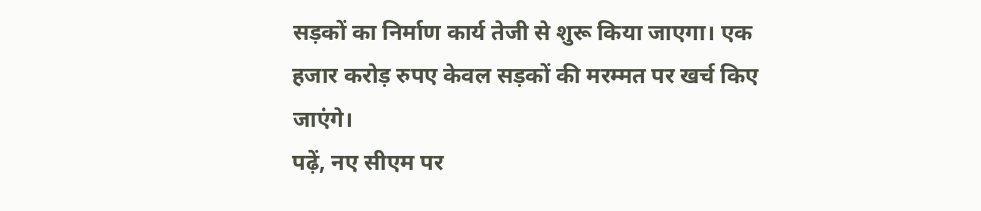सड़कों का निर्माण कार्य तेजी से शुरू किया जाएगा। एक हजार करोड़ रुपए केवल सड़कों की मरम्मत पर खर्च किए जाएंगे।
पढ़ें, नए सीएम पर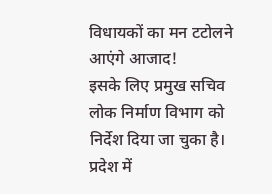विधायकों का मन टटोलने आएंगे आजाद!
इसके लिए प्रमुख सचिव लोक निर्माण विभाग को निर्देश दिया जा चुका है। प्रदेश में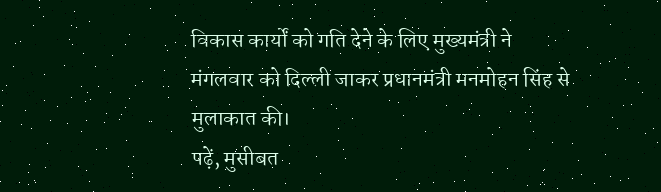विकास कार्यों को गति देने के लिए मुख्यमंत्री ने मंगलवार को दिल्ली जाकर प्रधानमंत्री मनमोहन सिंह से मुलाकात की।
पढ़ें, मुसीबत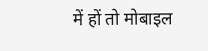में हों तो मोबाइल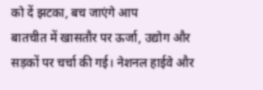को दें झटका, बच जाएंगे आप
बातचीत में खासतौर पर ऊर्जा, उद्योग और सड़कों पर चर्चा की गई। नेशनल हाईवे और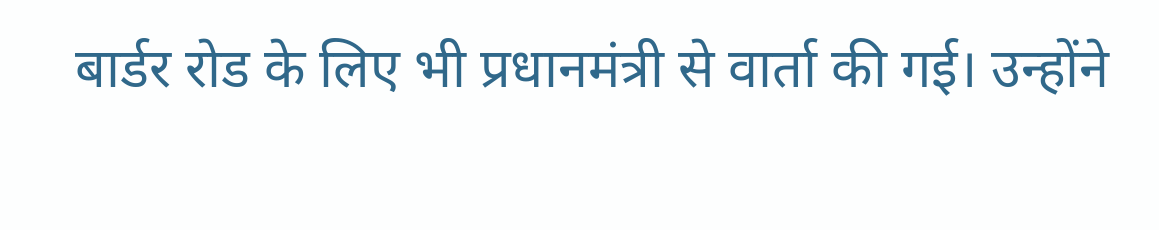बार्डर रोड के लिए भी प्रधानमंत्री से वार्ता की गई। उन्होंने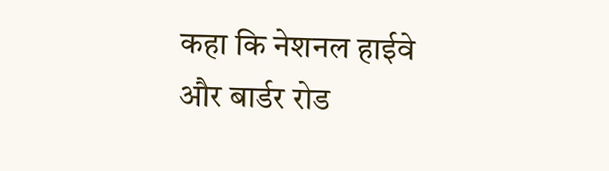कहा कि नेशनल हाईवे और बार्डर रोड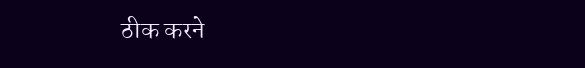ठीक करने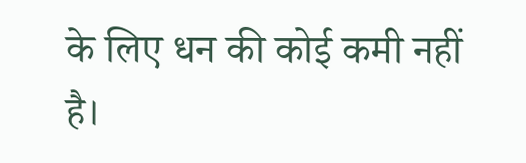के लिए धन की कोई कमी नहीं है।